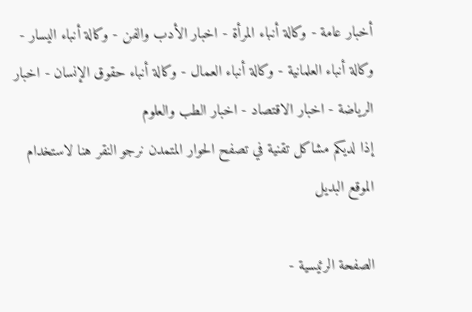أخبار عامة - وكالة أنباء المرأة - اخبار الأدب والفن - وكالة أنباء اليسار - وكالة أنباء العلمانية - وكالة أنباء العمال - وكالة أنباء حقوق الإنسان - اخبار الرياضة - اخبار الاقتصاد - اخبار الطب والعلوم
إذا لديكم مشاكل تقنية في تصفح الحوار المتمدن نرجو النقر هنا لاستخدام الموقع البديل

الصفحة الرئيسية -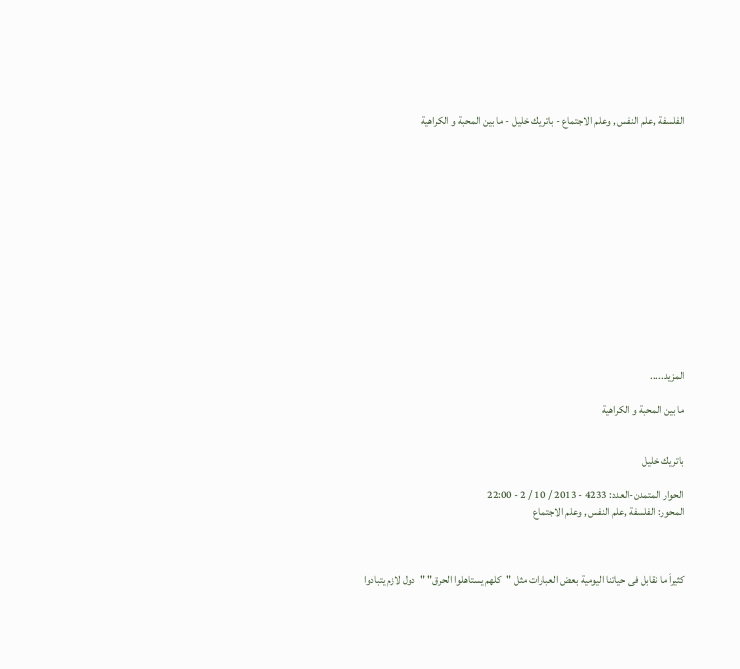الفلسفة ,علم النفس , وعلم الاجتماع - باتريك خليل - ما بين المحبة و الكراهية














المزيد.....

ما بين المحبة و الكراهية


باتريك خليل

الحوار المتمدن-العدد: 4233 - 2013 / 10 / 2 - 22:00
المحور: الفلسفة ,علم النفس , وعلم الاجتماع



كثيراَ ما نقابل فى حياتنا اليومية بعض العبارات مثل "كلهم يستاهلوا الحرق" "دول لازم يتبادوا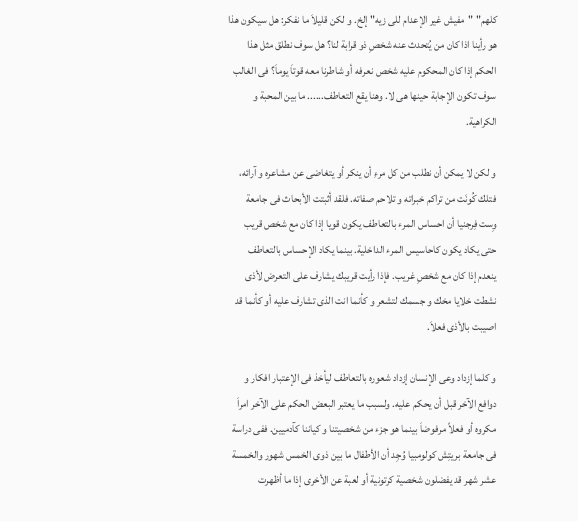كلهم" "مفيش غير الإعدام للى زيه" إلخ. و لكن قليلاَ ما نفكر: هل سيكون هذا هو رأينا اذا كان من يُتحدث عنه شخصِ ذو قرابة لنا؟ هل سوف نطلق مثل هذا الحكم إذا كان المحكوم عليه شخص نعرفه أو شاطرنا معه قوتاَ يوماَ؟ فى الغالب سوف تكون الإجابة حينها هى لا. وهنا يقع التعاطف...... ما بين المحبة و الكراهية.

و لكن لا يمكن أن نطلب من كل مرءِ أن ينكر أو يتغاضى عن مشاعره و آرائه، فتلك كُونَت من تراكم خبراته و تلاحم صفاته. فلقد أثبتت الأبحاث فى جامعة وِست فِرجنيا أن احساس المرء بالتعاطف يكون قويا إذا كان مع شخص قريب حتى يكاد يكون كاحاسيس المرء الداخلية. بينما يكاد الإحساس بالتعاطف ينعدم إذا كان مع شخصِ غريب. فإذا رأيت قريبك يشارف على التعرض لأذى نشطت خلايا مخك و جسمك لتشعر و كأنما انت الذى تشارف عليه أو كأنما قد اصيبت بالأذى فعلاَ.

و كلما إزداد وعى الإنسان إزداد شعوره بالتعاطف ليأخذ فى الإعتبار افكار و دوافع الآخر قبل أن يحكم عليه. ولسبب ما يعتبر البعض الحكم على الآخر امراَ مكروه أو فعلاً مرفوضاَ بينما هو جزء من شخصيتنا و كياننا كآدميين. ففى دراسة فى جامعة بريتِش كولومبيا وُجِد أن الأطفال ما بين ذوى الخمس شهور والخمسة عشر شهر قد يفضلون شخصية كرتونية أو لعبة عن الأخرى إذا ما أظهرت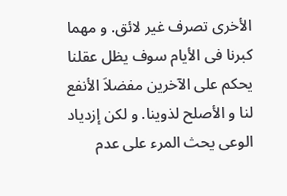الأخرى تصرف غير لائق. و مهما كبرنا فى الأيام سوف يظل عقلنا يحكم على الآخرين مفضلاَ الأنفع لنا و الأصلح لذوينا. و لكن إزدياد الوعى يحث المرء على عدم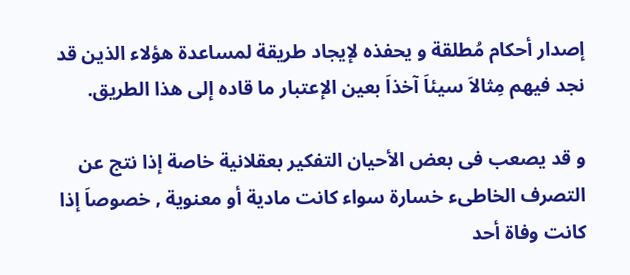إصدار أحكام مُطلقة و يحفذه لإيجاد طريقة لمساعدة هؤلاء الذين قد نجد فيهم مِثالاَ سيئاَ آخذاَ بعين الإعتبار ما قاده إلى هذا الطريق.

و قد يصعب فى بعض الأحيان التفكير بعقلانية خاصة إذا نتج عن التصرف الخاطىء خسارة سواء كانت مادية أو معنوية , خصوصاَ إذا كانت وفاة أحد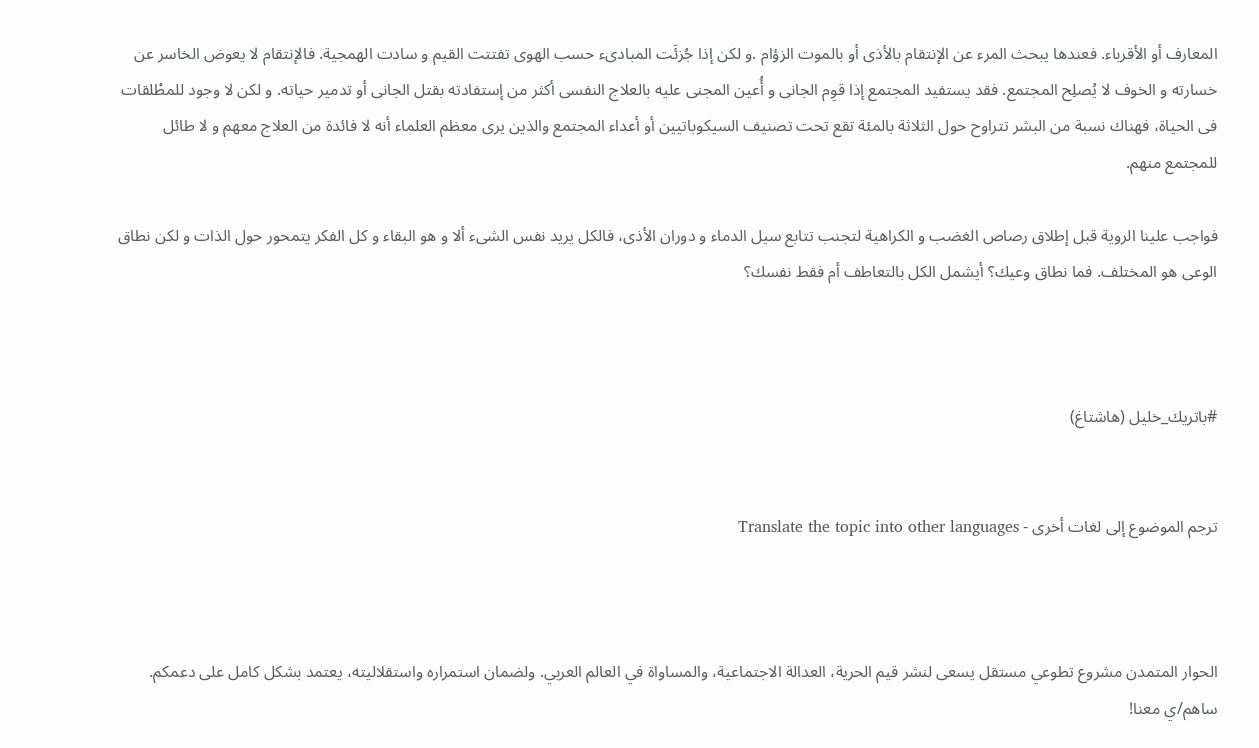المعارف أو الأقرباء. فعندها يبحث المرء عن الإنتقام بالأذى أو بالموت الزؤام .و لكن إذا جُزئَت المبادىء حسب الهوى تفتتت القيم و سادت الهمجية. فالإنتقام لا يعوض الخاسر عن خسارته و الخوف لا يُصلِح المجتمع. فقد يستفيد المجتمع إذا قوِم الجانى و أُعين المجنى عليه بالعلاج النفسى أكثر من إستفادته بقتل الجانى أو تدمير حياته. و لكن لا وجود للمطْلقات فى الحياة، فهناك نسبة من البشر تتراوح حول الثلاثة بالمئة تقع تحت تصنيف السيكوباتيين أو أعداء المجتمع والذين يرى معظم العلماء أنه لا فائدة من العلاج معهم و لا طائل للمجتمع منهم.

فواجب علينا الروية قبل إطلاق رصاص الغضب و الكراهية لتجنب تتابع سيل الدماء و دوران الأذى، فالكل يريد نفس الشىء ألا و هو البقاء و كل الفكر يتمحور حول الذات و لكن نطاق الوعى هو المختلف. فما نطاق وعيك؟ أيشمل الكل بالتعاطف أم فقط نفسك؟



#باتريك_خليل (هاشتاغ)


ترجم الموضوع إلى لغات أخرى - Translate the topic into other languages



الحوار المتمدن مشروع تطوعي مستقل يسعى لنشر قيم الحرية، العدالة الاجتماعية، والمساواة في العالم العربي. ولضمان استمراره واستقلاليته، يعتمد بشكل كامل على دعمكم. ساهم/ي معنا!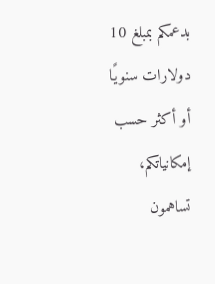بدعمكم بمبلغ 10 دولارات سنويًا أو أكثر حسب إمكانياتكم، تساهمون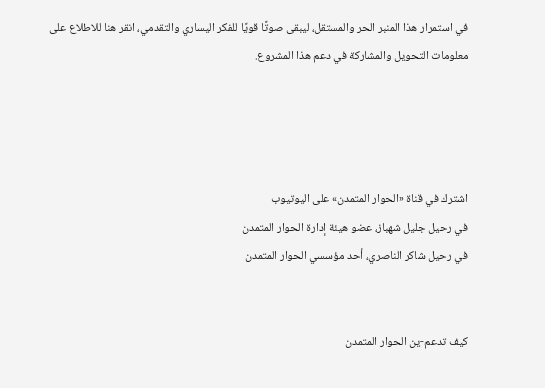في استمرار هذا المنبر الحر والمستقل، ليبقى صوتًا قويًا للفكر اليساري والتقدمي، انقر هنا للاطلاع على معلومات التحويل والمشاركة في دعم هذا المشروع.




اشترك في قناة «الحوار المتمدن» على اليوتيوب
في رحيل جليل شهباز، عضو هيئة إدارة الحوار المتمدن
في رحيل شاكر الناصري، أحد مؤسسي الحوار المتمدن


كيف تدعم-ين الحوار المتمدن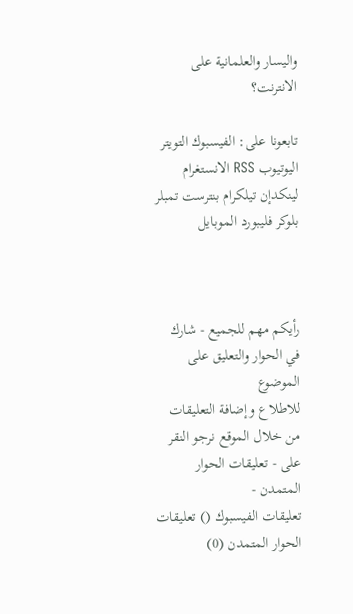واليسار والعلمانية على الانترنت؟

تابعونا على: الفيسبوك التويتر اليوتيوب RSS الانستغرام لينكدإن تيلكرام بنترست تمبلر بلوكر فليبورد الموبايل



رأيكم مهم للجميع - شارك في الحوار والتعليق على الموضوع
للاطلاع وإضافة التعليقات من خلال الموقع نرجو النقر على - تعليقات الحوار المتمدن -
تعليقات الفيسبوك () تعليقات الحوار المتمدن (0)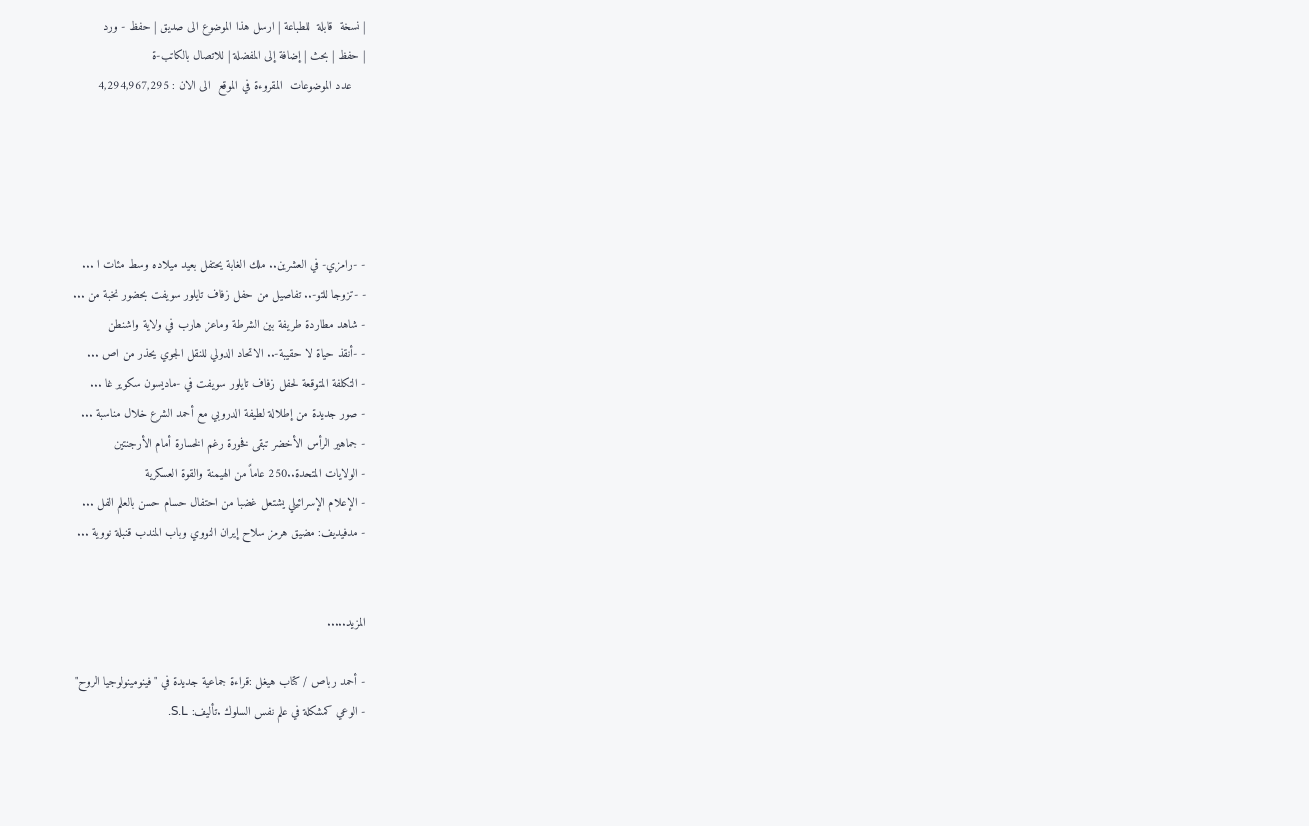| نسخة  قابلة  للطباعة | ارسل هذا الموضوع الى صديق | حفظ - ورد
| حفظ | بحث | إضافة إلى المفضلة | للاتصال بالكاتب-ة
    عدد الموضوعات  المقروءة في الموقع  الى الان : 4,294,967,295





- -رامزي- في العشرين.. ملك الغابة يحتفل بعيد ميلاده وسط مئات ا ...
- -تزوجا للتو-.. تفاصيل من حفل زفاف تايلور سويفت بحضور نخبة من ...
- شاهد مطاردة طريفة بين الشرطة وماعز هارب في ولاية واشنطن
- -أنقذ حياة لا حقيبة-.. الاتحاد الدولي للنقل الجوي يحذر من اص ...
- التكلفة المتوقعة لحفل زفاف تايلور سويفت في -ماديسون سكوير غا ...
- صور جديدة من إطلالة لطيفة الدروبي مع أحمد الشرع خلال مناسبة ...
- جماهير الرأس الأخضر تبقى فخورة رغم الخسارة أمام الأرجنتين
- الولايات المتحدة..250 عاماً من الهيمنة والقوة العسكرية
- الإعلام الإسرائيلي يشتعل غضبا من احتفال حسام حسن بالعلم الفل ...
- مدفيديف: مضيق هرمز سلاح إيران النووي وباب المندب قنبلة نووية ...


المزيد.....

- أحمد رباص / كتاب هيغل :قراءة جماعية جديدة في "فينومينولوجيا الروح"
- الوعي كمشكلة في علم نفس السلوك .تأليف: S.L.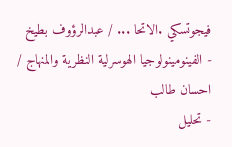فيجوتسكي .الاتحا ... / عبدالرؤوف بطيخ
- الفينومينولوجيا الهوسرلية النظرية والمنهاج / احسان طالب
- تحليل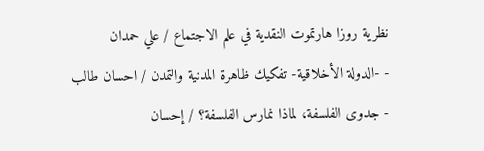نظرية روزا هارتموت النقدية في علم الاجتماع / علي حمدان
- -الدولة الأخلاقية- تفكيك ظاهرة المدنية والتمدن / احسان طالب
- جدوى الفلسفة، لماذا نمارس الفلسفة؟ / إحسان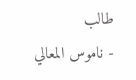طالب
- ناموس المعالي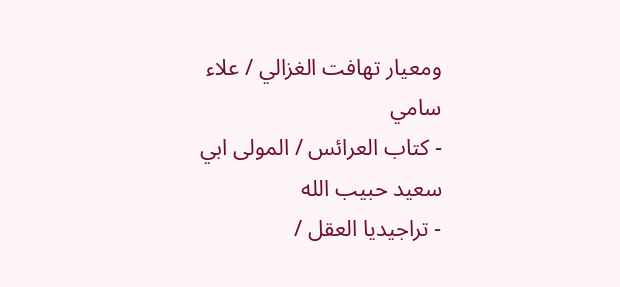ومعيار تهافت الغزالي / علاء سامي
- كتاب العرائس / المولى ابي سعيد حبيب الله
- تراجيديا العقل /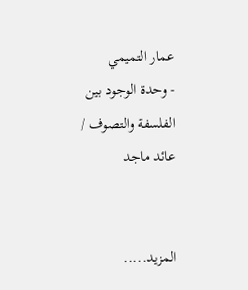عمار التميمي
- وحدة الوجود بين الفلسفة والتصوف / عائد ماجد


المزيد.....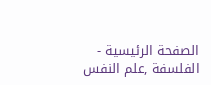الصفحة الرئيسية - الفلسفة ,علم النفس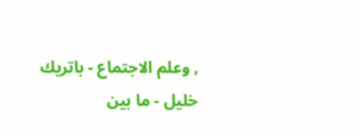, وعلم الاجتماع - باتريك خليل - ما بين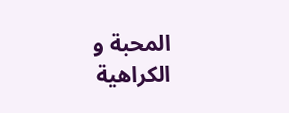المحبة و الكراهية